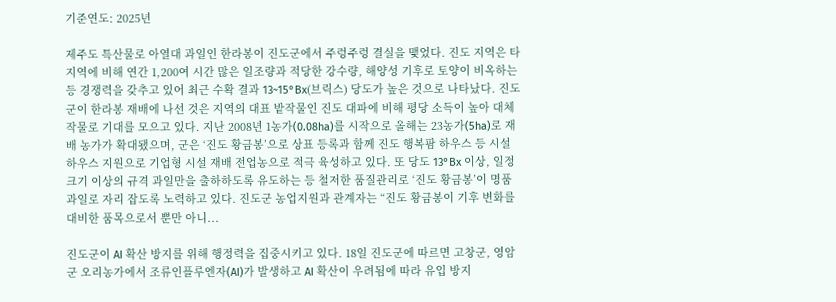기준연도: 2025년

제주도 특산물로 아열대 과일인 한라봉이 진도군에서 주렁주렁 결실을 맺었다. 진도 지역은 타 지역에 비해 연간 1,200여 시간 많은 일조량과 적당한 강수량, 해양성 기후로 토양이 비옥하는 등 경쟁력을 갖추고 있어 최근 수확 결과 13~15°Bx(브릭스) 당도가 높은 것으로 나타났다. 진도군이 한라봉 재배에 나선 것은 지역의 대표 밭작물인 진도 대파에 비해 평당 소득이 높아 대체 작물로 기대를 모으고 있다. 지난 2008년 1농가(0.08ha)를 시작으로 올해는 23농가(5ha)로 재배 농가가 확대됐으며, 군은 ‘진도 황금봉’으로 상표 등록과 함께 진도 행복팜 하우스 등 시설 하우스 지원으로 기업형 시설 재배 전업농으로 적극 육성하고 있다. 또 당도 13°Bx 이상, 일정 크기 이상의 규격 과일만을 출하하도록 유도하는 등 철저한 품질관리로 ‘진도 황금봉’이 명품 과일로 자리 잡도록 노력하고 있다. 진도군 농업지원과 관계자는 “진도 황금봉이 기후 변화를 대비한 품목으로서 뿐만 아니...

진도군이 AI 확산 방지를 위해 행정력을 집중시키고 있다. 18일 진도군에 따르면 고창군, 영암군 오리농가에서 조류인플루엔자(AI)가 발생하고 AI 확산이 우려됨에 따라 유입 방지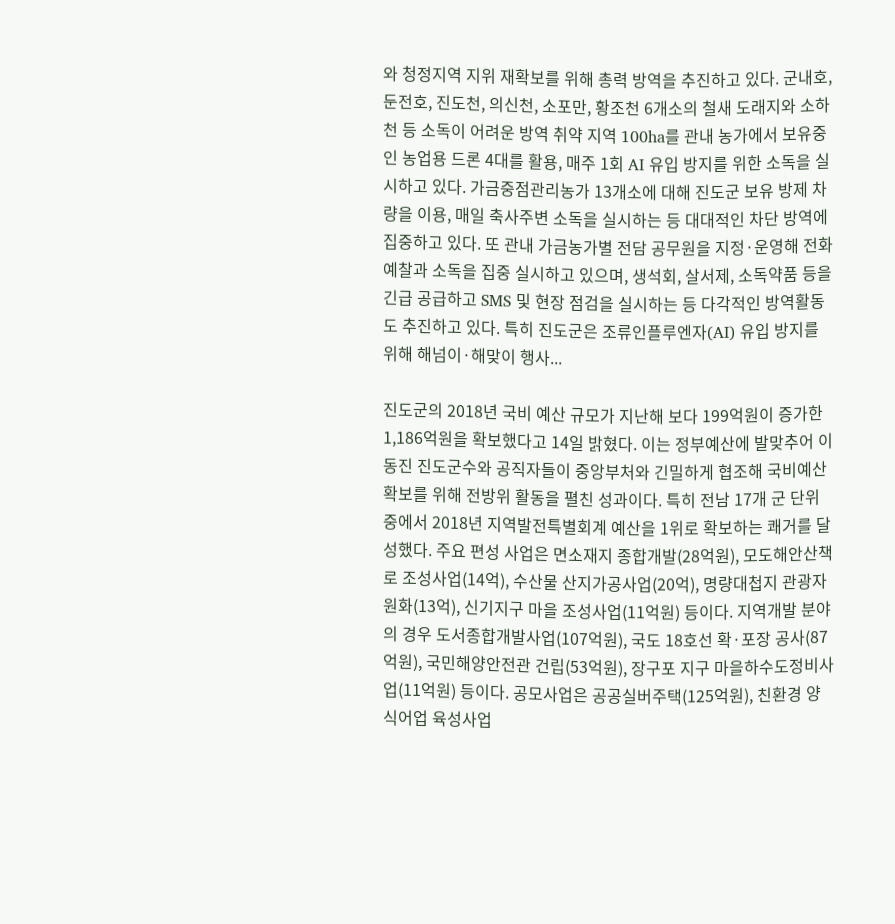와 청정지역 지위 재확보를 위해 총력 방역을 추진하고 있다. 군내호, 둔전호, 진도천, 의신천, 소포만, 황조천 6개소의 철새 도래지와 소하천 등 소독이 어려운 방역 취약 지역 100ha를 관내 농가에서 보유중인 농업용 드론 4대를 활용, 매주 1회 AI 유입 방지를 위한 소독을 실시하고 있다. 가금중점관리농가 13개소에 대해 진도군 보유 방제 차량을 이용, 매일 축사주변 소독을 실시하는 등 대대적인 차단 방역에 집중하고 있다. 또 관내 가금농가별 전담 공무원을 지정·운영해 전화예찰과 소독을 집중 실시하고 있으며, 생석회, 살서제, 소독약품 등을 긴급 공급하고 SMS 및 현장 점검을 실시하는 등 다각적인 방역활동도 추진하고 있다. 특히 진도군은 조류인플루엔자(AI) 유입 방지를 위해 해넘이·해맞이 행사...

진도군의 2018년 국비 예산 규모가 지난해 보다 199억원이 증가한 1,186억원을 확보했다고 14일 밝혔다. 이는 정부예산에 발맞추어 이동진 진도군수와 공직자들이 중앙부처와 긴밀하게 협조해 국비예산 확보를 위해 전방위 활동을 펼친 성과이다. 특히 전남 17개 군 단위 중에서 2018년 지역발전특별회계 예산을 1위로 확보하는 쾌거를 달성했다. 주요 편성 사업은 면소재지 종합개발(28억원), 모도해안산책로 조성사업(14억), 수산물 산지가공사업(20억), 명량대첩지 관광자원화(13억), 신기지구 마을 조성사업(11억원) 등이다. 지역개발 분야의 경우 도서종합개발사업(107억원), 국도 18호선 확·포장 공사(87억원), 국민해양안전관 건립(53억원), 장구포 지구 마을하수도정비사업(11억원) 등이다. 공모사업은 공공실버주택(125억원), 친환경 양식어업 육성사업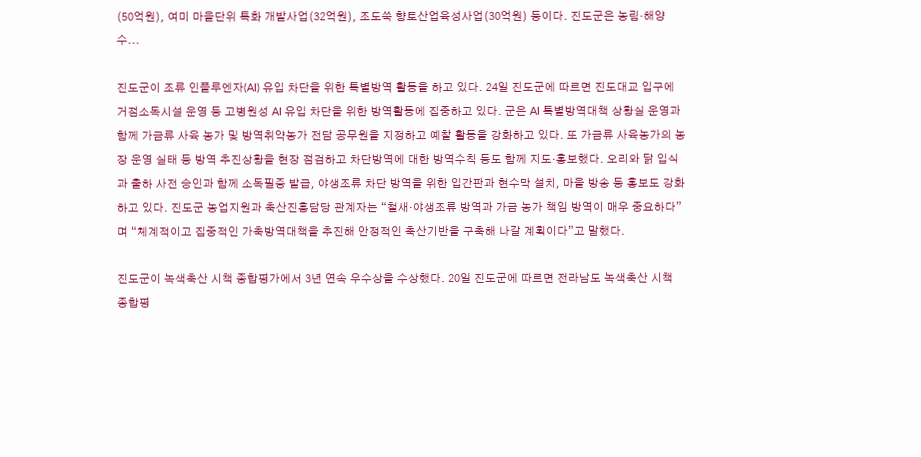(50억원), 여미 마을단위 특화 개발사업(32억원), 조도쑥 향토산업육성사업(30억원) 등이다. 진도군은 농림·해양수...

진도군이 조류 인플루엔자(AI) 유입 차단을 위한 특별방역 활동을 하고 있다. 24일 진도군에 따르면 진도대교 입구에 거점소독시설 운영 등 고병원성 AI 유입 차단을 위한 방역활동에 집중하고 있다. 군은 AI 특별방역대책 상황실 운영과 함께 가금류 사육 농가 및 방역취약농가 전담 공무원을 지정하고 예찰 활동을 강화하고 있다. 또 가금류 사육농가의 농장 운영 실태 등 방역 추진상황을 현장 점검하고 차단방역에 대한 방역수칙 등도 함께 지도·홍보했다. 오리와 닭 입식과 출하 사전 승인과 함께 소독필증 발급, 야생조류 차단 방역을 위한 입간판과 현수막 설치, 마을 방송 등 홍보도 강화하고 있다. 진도군 농업지원과 축산진흥담당 관계자는 “철새·야생조류 방역과 가금 농가 책임 방역이 매우 중요하다”며 “체계적이고 집중적인 가축방역대책을 추진해 안정적인 축산기반을 구축해 나갈 계획이다”고 말했다.

진도군이 녹색축산 시책 종합평가에서 3년 연속 우수상을 수상했다. 20일 진도군에 따르면 전라남도 녹색축산 시책 종합평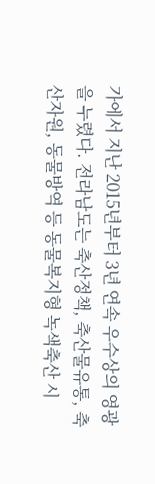가에서 지난 2015년부터 3년 연속 우수상의 영광을 누렸다. 전라남도는 축산정책, 축산물유통, 축산자원, 동물방역 등 동물복지형 녹색축산 시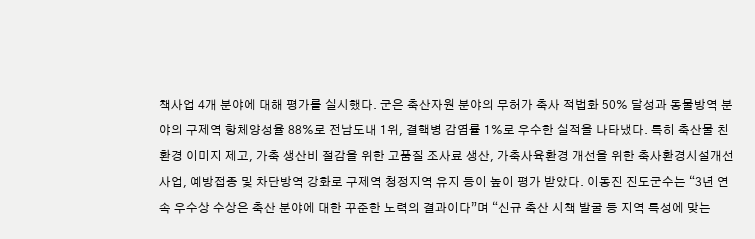책사업 4개 분야에 대해 평가를 실시했다. 군은 축산자원 분야의 무허가 축사 적법화 50% 달성과 동물방역 분야의 구제역 항체양성율 88%로 전남도내 1위, 결핵병 감염률 1%로 우수한 실적을 나타냈다. 특히 축산물 친환경 이미지 제고, 가축 생산비 절감을 위한 고품질 조사료 생산, 가축사육환경 개선을 위한 축사환경시설개선사업, 예방접종 및 차단방역 강화로 구제역 청정지역 유지 등이 높이 평가 받았다. 이동진 진도군수는 “3년 연속 우수상 수상은 축산 분야에 대한 꾸준한 노력의 결과이다”며 “신규 축산 시책 발굴 등 지역 특성에 맞는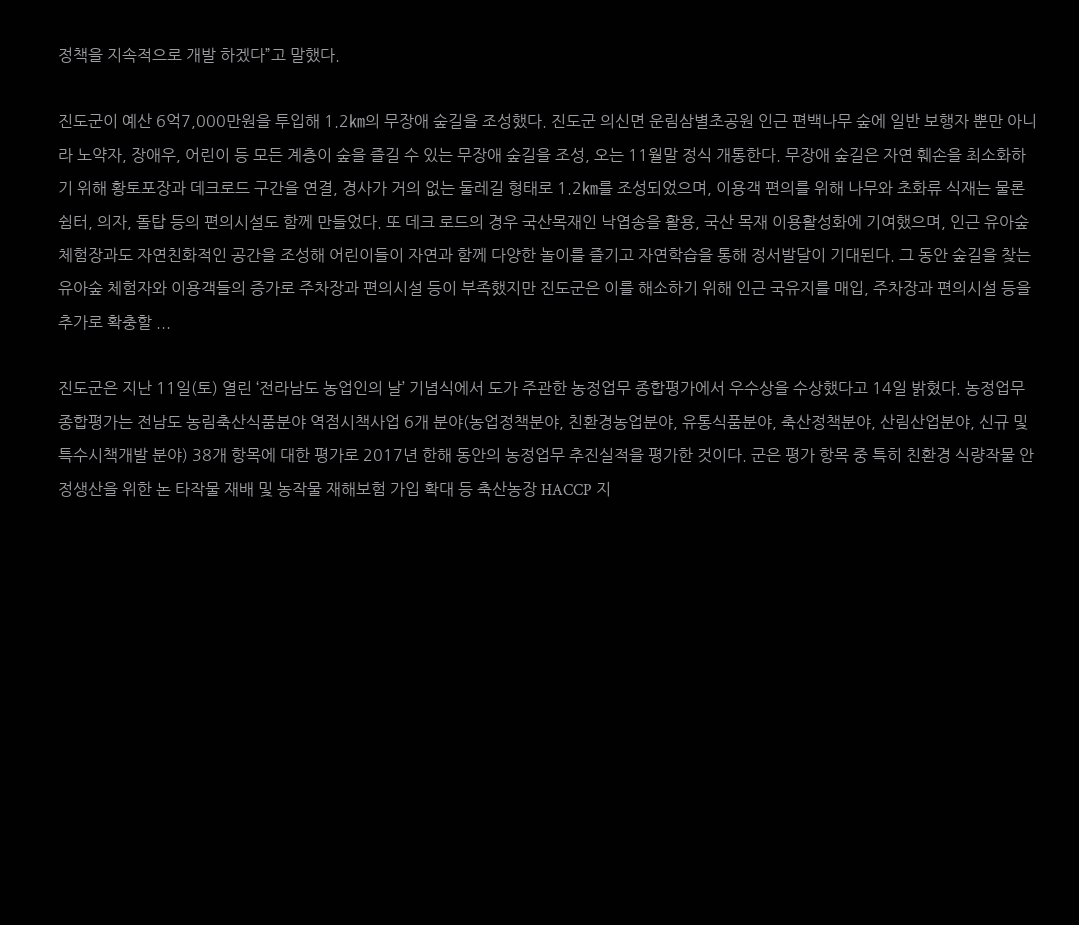정책을 지속적으로 개발 하겠다”고 말했다.

진도군이 예산 6억7,000만원을 투입해 1.2㎞의 무장애 숲길을 조성했다. 진도군 의신면 운림삼별초공원 인근 편백나무 숲에 일반 보행자 뿐만 아니라 노약자, 장애우, 어린이 등 모든 계층이 숲을 즐길 수 있는 무장애 숲길을 조성, 오는 11월말 정식 개통한다. 무장애 숲길은 자연 훼손을 최소화하기 위해 황토포장과 데크로드 구간을 연결, 경사가 거의 없는 둘레길 형태로 1.2㎞를 조성되었으며, 이용객 편의를 위해 나무와 초화류 식재는 물론 쉼터, 의자, 돌탑 등의 편의시설도 함께 만들었다. 또 데크 로드의 경우 국산목재인 낙엽송을 활용, 국산 목재 이용활성화에 기여했으며, 인근 유아숲 체험장과도 자연친화적인 공간을 조성해 어린이들이 자연과 함께 다양한 놀이를 즐기고 자연학습을 통해 정서발달이 기대된다. 그 동안 숲길을 찾는 유아숲 체험자와 이용객들의 증가로 주차장과 편의시설 등이 부족했지만 진도군은 이를 해소하기 위해 인근 국유지를 매입, 주차장과 편의시설 등을 추가로 확충할 ...

진도군은 지난 11일(토) 열린 ‘전라남도 농업인의 날’ 기념식에서 도가 주관한 농정업무 종합평가에서 우수상을 수상했다고 14일 밝혔다. 농정업무 종합평가는 전남도 농림축산식품분야 역점시책사업 6개 분야(농업정책분야, 친환경농업분야, 유통식품분야, 축산정책분야, 산림산업분야, 신규 및 특수시책개발 분야) 38개 항목에 대한 평가로 2017년 한해 동안의 농정업무 추진실적을 평가한 것이다. 군은 평가 항목 중 특히 친환경 식량작물 안정생산을 위한 논 타작물 재배 및 농작물 재해보험 가입 확대 등 축산농장 HACCP 지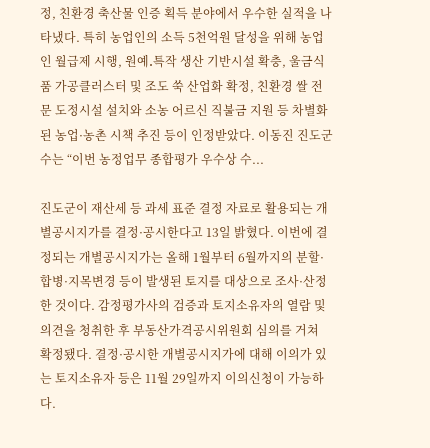정, 친환경 축산물 인증 획득 분야에서 우수한 실적을 나타냈다. 특히 농업인의 소득 5천억원 달성을 위해 농업인 월급제 시행, 원예․특작 생산 기반시설 확충, 울금식품 가공클러스터 및 조도 쑥 산업화 확정, 친환경 쌀 전문 도정시설 설치와 소농 어르신 직불금 지원 등 차별화된 농업·농촌 시책 추진 등이 인정받았다. 이동진 진도군수는 “이번 농정업무 종합평가 우수상 수...

진도군이 재산세 등 과세 표준 결정 자료로 활용되는 개별공시지가를 결정·공시한다고 13일 밝혔다. 이번에 결정되는 개별공시지가는 올해 1월부터 6월까지의 분할·합병·지목변경 등이 발생된 토지를 대상으로 조사·산정한 것이다. 감정평가사의 검증과 토지소유자의 열람 및 의견을 청취한 후 부동산가격공시위원회 심의를 거쳐 확정됐다. 결정·공시한 개별공시지가에 대해 이의가 있는 토지소유자 등은 11월 29일까지 이의신청이 가능하다.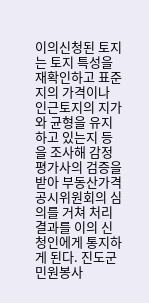이의신청된 토지는 토지 특성을 재확인하고 표준지의 가격이나 인근토지의 지가와 균형을 유지하고 있는지 등을 조사해 감정평가사의 검증을 받아 부동산가격공시위원회의 심의를 거쳐 처리결과를 이의 신청인에게 통지하게 된다. 진도군 민원봉사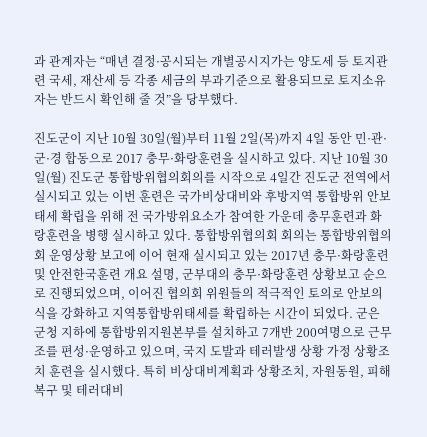과 관계자는 “매년 결정·공시되는 개별공시지가는 양도세 등 토지관련 국세, 재산세 등 각종 세금의 부과기준으로 활용되므로 토지소유자는 반드시 확인해 줄 것”을 당부했다.

진도군이 지난 10월 30일(월)부터 11월 2일(목)까지 4일 동안 민·관·군·경 합동으로 2017 충무·화랑훈련을 실시하고 있다. 지난 10월 30일(월) 진도군 통합방위협의회의를 시작으로 4일간 진도군 전역에서 실시되고 있는 이번 훈련은 국가비상대비와 후방지역 통합방위 안보태세 확립을 위해 전 국가방위요소가 참여한 가운데 충무훈련과 화랑훈련을 병행 실시하고 있다. 통합방위협의회 회의는 통합방위협의회 운영상황 보고에 이어 현재 실시되고 있는 2017년 충무·화랑훈련 및 안전한국훈련 개요 설명, 군부대의 충무·화랑훈련 상황보고 순으로 진행되었으며, 이어진 협의회 위원들의 적극적인 토의로 안보의식을 강화하고 지역통합방위태세를 확립하는 시간이 되었다. 군은 군청 지하에 통합방위지원본부를 설치하고 7개반 200여명으로 근무조를 편성·운영하고 있으며, 국지 도발과 테러발생 상황 가정 상황조치 훈련을 실시했다. 특히 비상대비계획과 상황조치, 자원동원, 피해복구 및 테러대비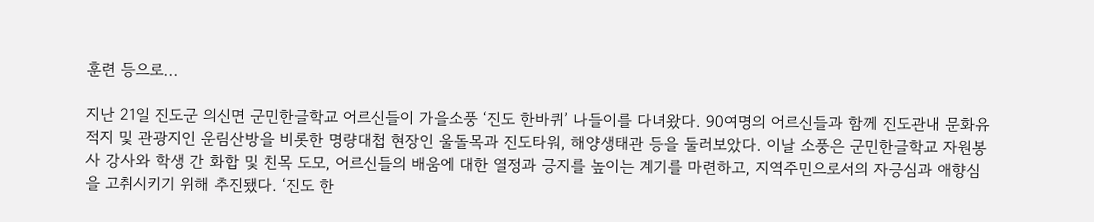훈련 등으로...

지난 21일 진도군 의신면 군민한글학교 어르신들이 가을소풍 ‘진도 한바퀴’ 나들이를 다녀왔다. 90여명의 어르신들과 함께 진도관내 문화유적지 및 관광지인 운림산방을 비롯한 명량대첩 현장인 울돌목과 진도타워, 해양생태관 등을 둘러보았다. 이날 소풍은 군민한글학교 자원봉사 강사와 학생 간 화합 및 친목 도모, 어르신들의 배움에 대한 열정과 긍지를 높이는 계기를 마련하고, 지역주민으로서의 자긍심과 애향심을 고취시키기 위해 추진됐다. ‘진도 한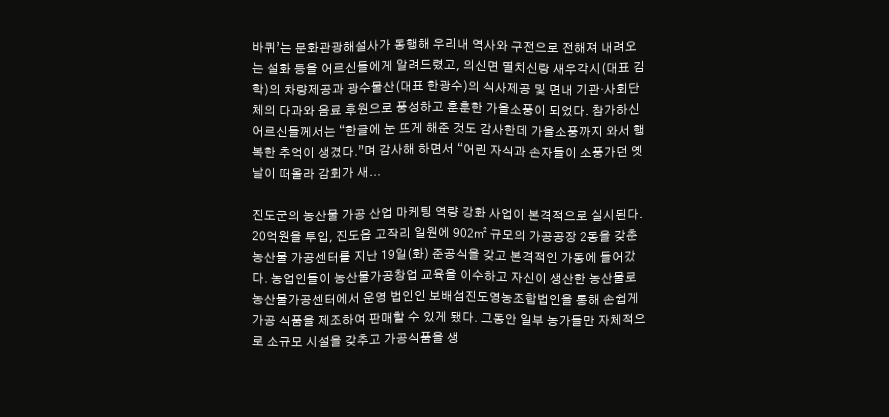바퀴’는 문화관광해설사가 동행해 우리내 역사와 구전으로 전해져 내려오는 설화 등을 어르신들에게 알려드렸고, 의신면 멸치신랑 새우각시(대표 김학)의 차량제공과 광수물산(대표 한광수)의 식사제공 및 면내 기관·사회단체의 다과와 음료 후원으로 풍성하고 훈훈한 가을소풍이 되었다. 참가하신 어르신들께서는 “한글에 눈 뜨게 해준 것도 감사한데 가을소풍까지 와서 행복한 추억이 생겼다.”며 감사해 하면서 “어린 자식과 손자들이 소풍가던 옛날이 떠올라 감회가 새...

진도군의 농산물 가공 산업 마케팅 역량 강화 사업이 본격적으로 실시된다. 20억원을 투입, 진도읍 고작리 일원에 902㎡ 규모의 가공공장 2동을 갖춘 농산물 가공센터를 지난 19일(화) 준공식을 갖고 본격적인 가동에 들어갔다. 농업인들이 농산물가공창업 교육을 이수하고 자신이 생산한 농산물로 농산물가공센터에서 운영 법인인 보배섬진도영농조합법인을 통해 손쉽게 가공 식품을 제조하여 판매할 수 있게 됐다. 그동안 일부 농가들만 자체적으로 소규모 시설을 갖추고 가공식품을 생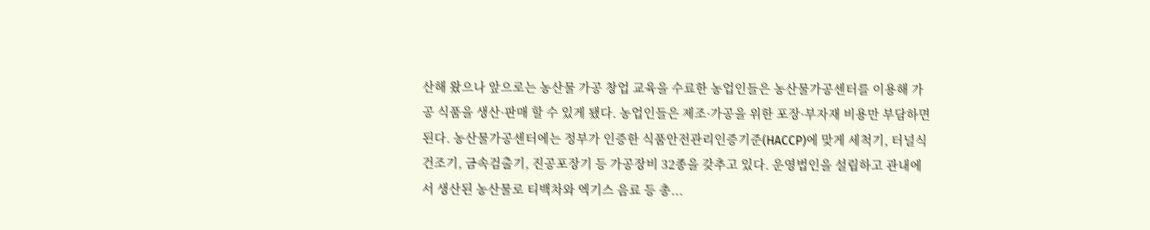산해 왔으나 앞으로는 농산물 가공 창업 교육을 수료한 농업인들은 농산물가공센터를 이용해 가공 식품을 생산·판매 할 수 있게 됐다. 농업인들은 제조·가공을 위한 포장·부자재 비용만 부담하면 된다. 농산물가공센터에는 정부가 인증한 식품안전관리인증기준(HACCP)에 맞게 세척기, 터널식건조기, 금속검출기, 진공포장기 등 가공장비 32종을 갖추고 있다. 운영법인을 설립하고 관내에서 생산된 농산물로 티백차와 엑기스 음료 등 총...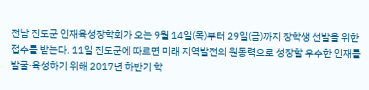전남 진도군 인재육성장학회가 오는 9월 14일(목)부터 29일(금)까지 장학생 선발을 위한 접수를 받는다. 11일 진도군에 따르면 미래 지역발전의 원동력으로 성장할 우수한 인재를 발굴·육성하기 위해 2017년 하반기 학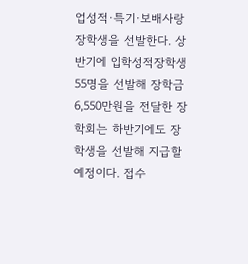업성적·특기·보배사랑 장학생을 선발한다. 상반기에 입학성적장학생 55명을 선발해 장학금 6,550만원을 전달한 장학회는 하반기에도 장학생을 선발해 지급할 예정이다. 접수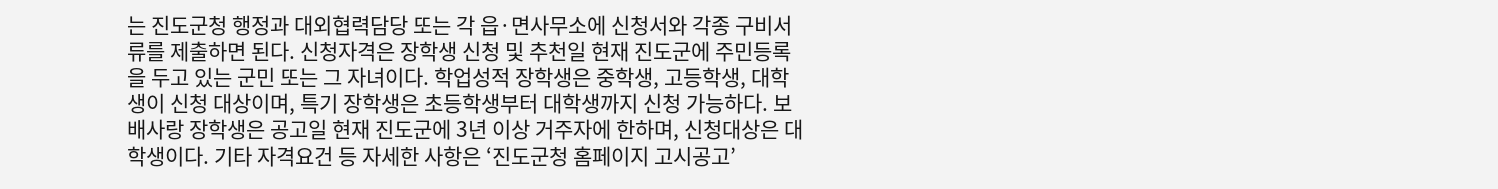는 진도군청 행정과 대외협력담당 또는 각 읍·면사무소에 신청서와 각종 구비서류를 제출하면 된다. 신청자격은 장학생 신청 및 추천일 현재 진도군에 주민등록을 두고 있는 군민 또는 그 자녀이다. 학업성적 장학생은 중학생, 고등학생, 대학생이 신청 대상이며, 특기 장학생은 초등학생부터 대학생까지 신청 가능하다. 보배사랑 장학생은 공고일 현재 진도군에 3년 이상 거주자에 한하며, 신청대상은 대학생이다. 기타 자격요건 등 자세한 사항은 ‘진도군청 홈페이지 고시공고’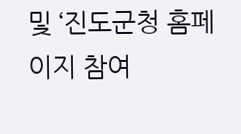및 ‘진도군청 홈페이지 참여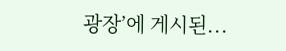광장’에 게시된...